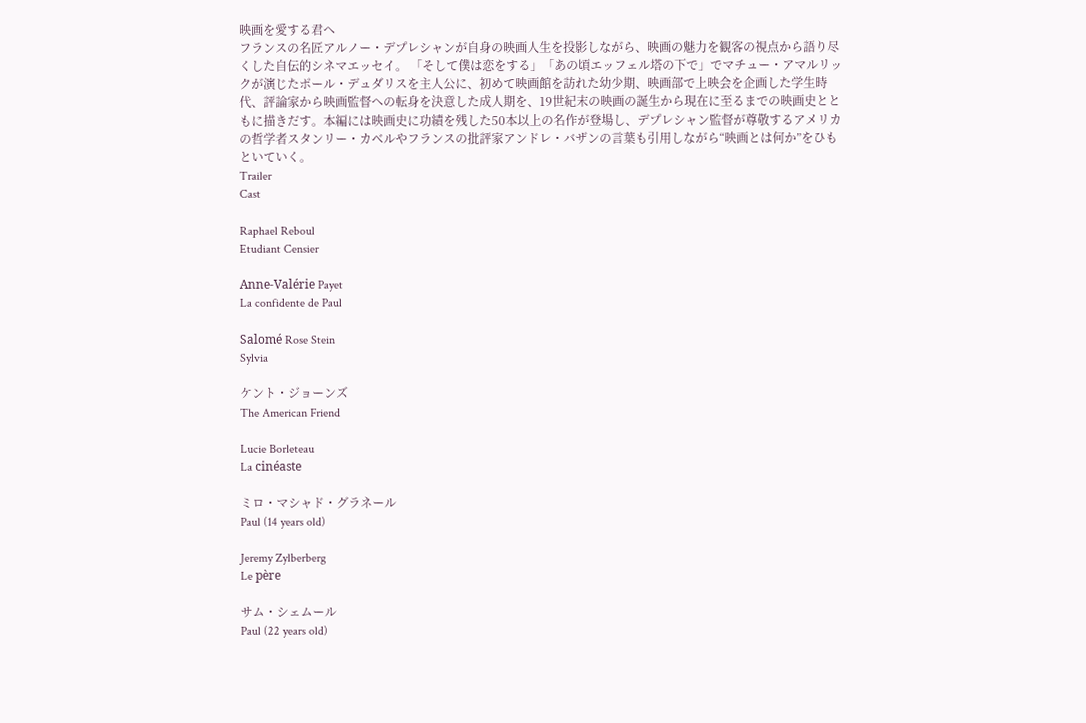映画を愛する君へ
フランスの名匠アルノー・デプレシャンが自身の映画人生を投影しながら、映画の魅力を観客の視点から語り尽くした自伝的シネマエッセイ。 「そして僕は恋をする」「あの頃エッフェル塔の下で」でマチュー・アマルリックが演じたポール・デュダリスを主人公に、初めて映画館を訪れた幼少期、映画部で上映会を企画した学生時代、評論家から映画監督への転身を決意した成人期を、19世紀末の映画の誕生から現在に至るまでの映画史とともに描きだす。本編には映画史に功績を残した50本以上の名作が登場し、デプレシャン監督が尊敬するアメリカの哲学者スタンリー・カベルやフランスの批評家アンドレ・バザンの言葉も引用しながら“映画とは何か”をひもといていく。
Trailer
Cast

Raphael Reboul
Etudiant Censier

Anne-Valérie Payet
La confidente de Paul

Salomé Rose Stein
Sylvia

ケント・ジョーンズ
The American Friend

Lucie Borleteau
La cinéaste

ミロ・マシャド・グラネール
Paul (14 years old)

Jeremy Zylberberg
Le père

サム・シェムール
Paul (22 years old)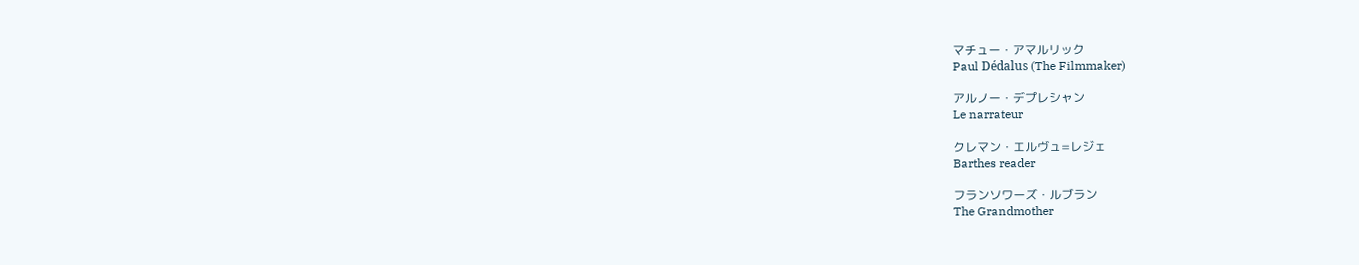マチュー・アマルリック
Paul Dédalus (The Filmmaker)

アルノー・デプレシャン
Le narrateur

クレマン・エルヴュ=レジェ
Barthes reader

フランソワーズ・ルブラン
The Grandmother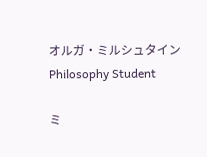オルガ・ミルシュタイン
Philosophy Student

ミ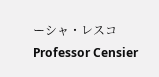ーシャ・レスコ
Professor Censier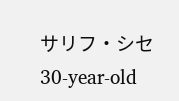サリフ・シセ
30-year-old